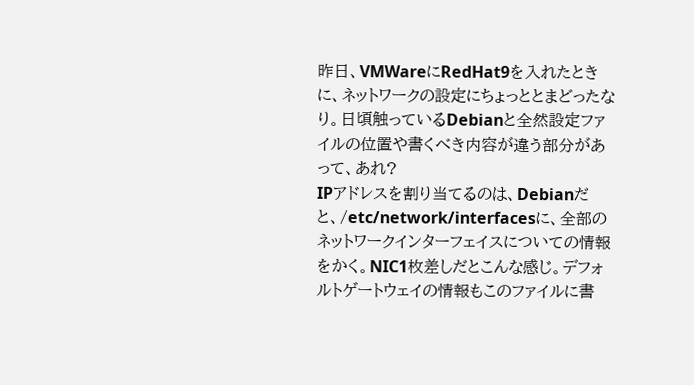昨日、VMWareにRedHat9を入れたときに、ネットワークの設定にちょっととまどったなり。日頃触っているDebianと全然設定ファイルの位置や書くべき内容が違う部分があって、あれ?
IPアドレスを割り当てるのは、Debianだと、/etc/network/interfacesに、全部のネットワークインターフェイスについての情報をかく。NIC1枚差しだとこんな感じ。デフォルトゲートウェイの情報もこのファイルに書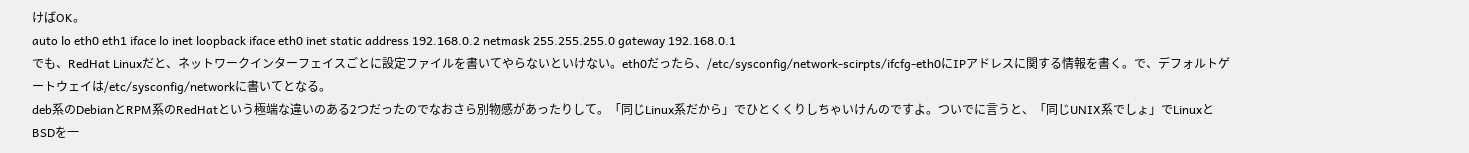けばOK。
auto lo eth0 eth1 iface lo inet loopback iface eth0 inet static address 192.168.0.2 netmask 255.255.255.0 gateway 192.168.0.1
でも、RedHat Linuxだと、ネットワークインターフェイスごとに設定ファイルを書いてやらないといけない。eth0だったら、/etc/sysconfig/network-scirpts/ifcfg-eth0にIPアドレスに関する情報を書く。で、デフォルトゲートウェイは/etc/sysconfig/networkに書いてとなる。
deb系のDebianとRPM系のRedHatという極端な違いのある2つだったのでなおさら別物感があったりして。「同じLinux系だから」でひとくくりしちゃいけんのですよ。ついでに言うと、「同じUNIX系でしょ」でLinuxとBSDを一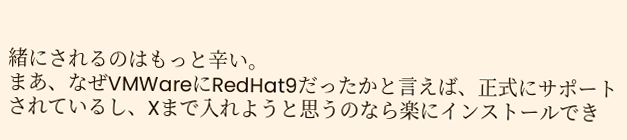緒にされるのはもっと辛い。
まあ、なぜVMWareにRedHat9だったかと言えば、正式にサポートされているし、Xまで入れようと思うのなら楽にインストールでき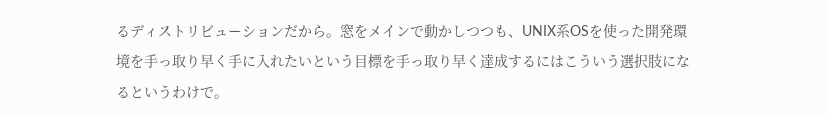るディストリビューションだから。窓をメインで動かしつつも、UNIX系OSを使った開発環境を手っ取り早く手に入れたいという目標を手っ取り早く達成するにはこういう選択肢になるというわけで。